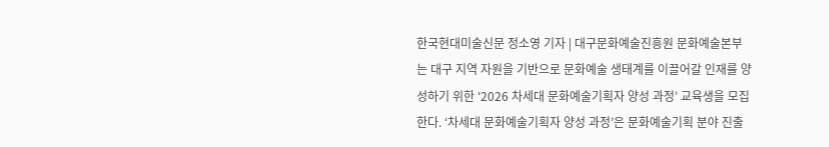한국현대미술신문 정소영 기자 | 대구문화예술진흥원 문화예술본부는 대구 지역 자원을 기반으로 문화예술 생태계를 이끌어갈 인재를 양성하기 위한 ‘2026 차세대 문화예술기획자 양성 과정’ 교육생을 모집한다. ‘차세대 문화예술기획자 양성 과정’은 문화예술기획 분야 진출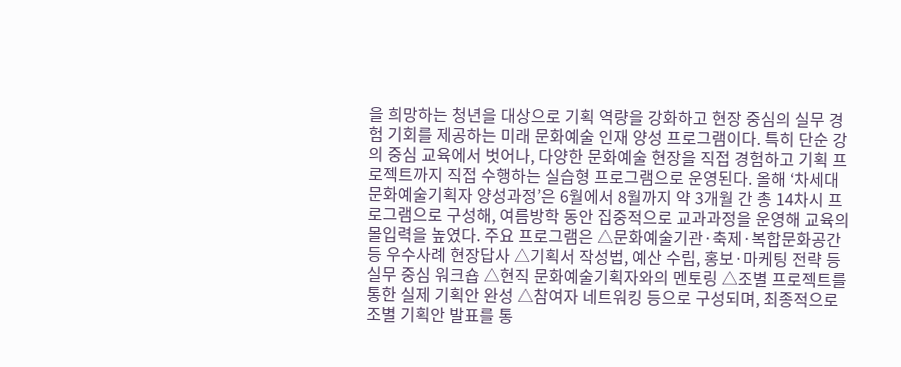을 희망하는 청년을 대상으로 기획 역량을 강화하고 현장 중심의 실무 경험 기회를 제공하는 미래 문화예술 인재 양성 프로그램이다. 특히 단순 강의 중심 교육에서 벗어나, 다양한 문화예술 현장을 직접 경험하고 기획 프로젝트까지 직접 수행하는 실습형 프로그램으로 운영된다. 올해 ‘차세대 문화예술기획자 양성과정’은 6월에서 8월까지 약 3개월 간 총 14차시 프로그램으로 구성해, 여름방학 동안 집중적으로 교과과정을 운영해 교육의 몰입력을 높였다. 주요 프로그램은 △문화예술기관·축제·복합문화공간 등 우수사례 현장답사 △기획서 작성법, 예산 수립, 홍보·마케팅 전략 등 실무 중심 워크숍 △현직 문화예술기획자와의 멘토링 △조별 프로젝트를 통한 실제 기획안 완성 △참여자 네트워킹 등으로 구성되며, 최종적으로 조별 기획안 발표를 통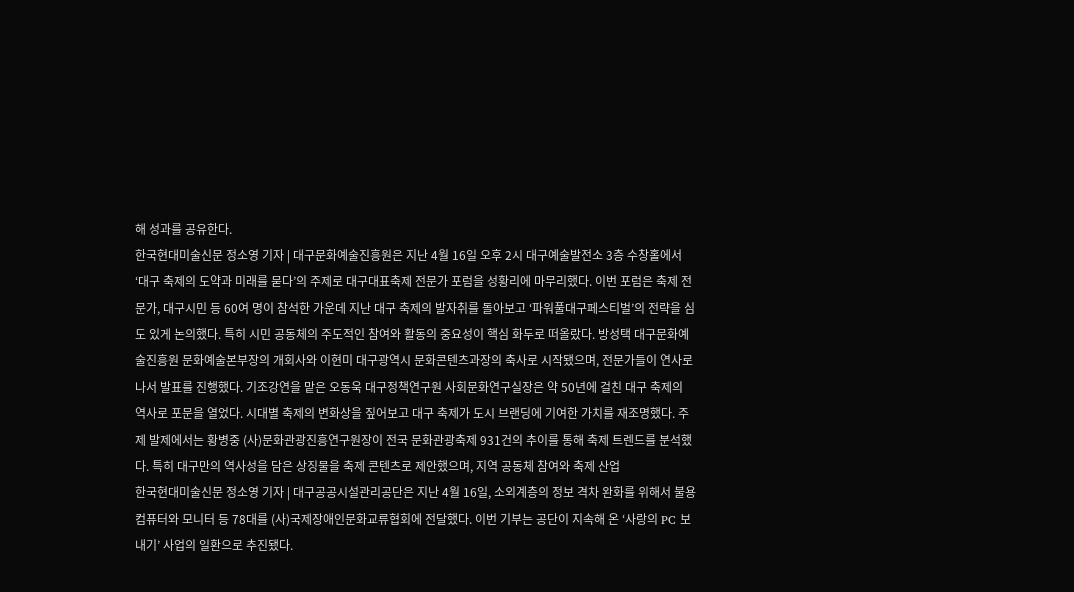해 성과를 공유한다.
한국현대미술신문 정소영 기자 | 대구문화예술진흥원은 지난 4월 16일 오후 2시 대구예술발전소 3층 수창홀에서 ‘대구 축제의 도약과 미래를 묻다’의 주제로 대구대표축제 전문가 포럼을 성황리에 마무리했다. 이번 포럼은 축제 전문가, 대구시민 등 60여 명이 참석한 가운데 지난 대구 축제의 발자취를 돌아보고 ‘파워풀대구페스티벌’의 전략을 심도 있게 논의했다. 특히 시민 공동체의 주도적인 참여와 활동의 중요성이 핵심 화두로 떠올랐다. 방성택 대구문화예술진흥원 문화예술본부장의 개회사와 이현미 대구광역시 문화콘텐츠과장의 축사로 시작됐으며, 전문가들이 연사로 나서 발표를 진행했다. 기조강연을 맡은 오동욱 대구정책연구원 사회문화연구실장은 약 50년에 걸친 대구 축제의 역사로 포문을 열었다. 시대별 축제의 변화상을 짚어보고 대구 축제가 도시 브랜딩에 기여한 가치를 재조명했다. 주제 발제에서는 황병중 (사)문화관광진흥연구원장이 전국 문화관광축제 931건의 추이를 통해 축제 트렌드를 분석했다. 특히 대구만의 역사성을 담은 상징물을 축제 콘텐츠로 제안했으며, 지역 공동체 참여와 축제 산업
한국현대미술신문 정소영 기자 | 대구공공시설관리공단은 지난 4월 16일, 소외계층의 정보 격차 완화를 위해서 불용 컴퓨터와 모니터 등 78대를 (사)국제장애인문화교류협회에 전달했다. 이번 기부는 공단이 지속해 온 ‘사랑의 PC 보내기’ 사업의 일환으로 추진됐다.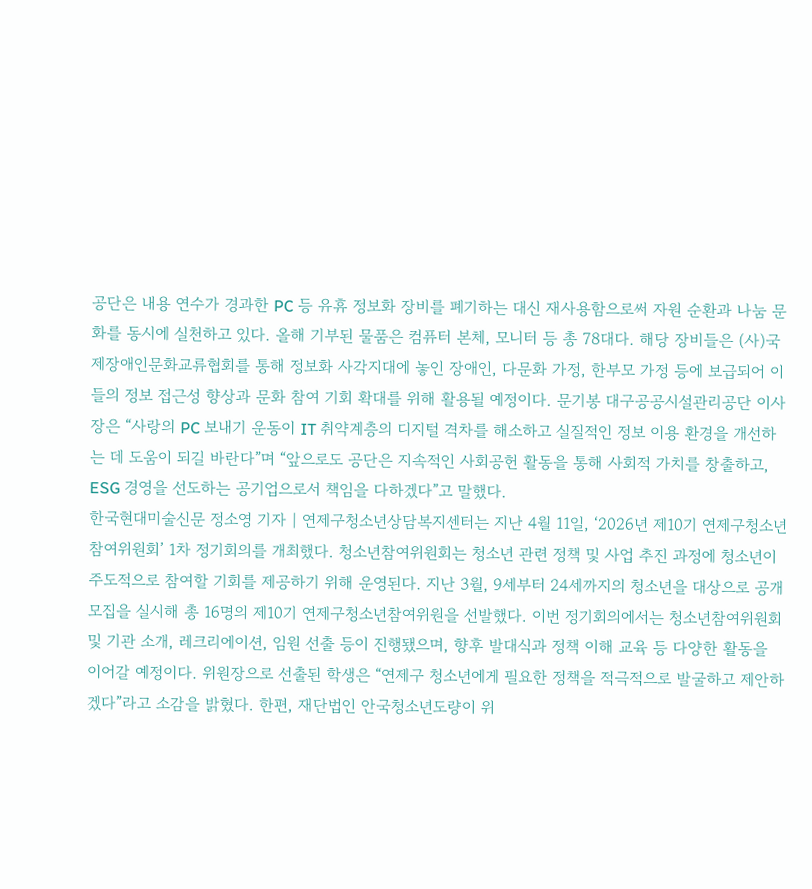공단은 내용 연수가 경과한 PC 등 유휴 정보화 장비를 폐기하는 대신 재사용함으로써 자원 순환과 나눔 문화를 동시에 실천하고 있다. 올해 기부된 물품은 컴퓨터 본체, 모니터 등 총 78대다. 해당 장비들은 (사)국제장애인문화교류협회를 통해 정보화 사각지대에 놓인 장애인, 다문화 가정, 한부모 가정 등에 보급되어 이들의 정보 접근성 향상과 문화 참여 기회 확대를 위해 활용될 예정이다. 문기봉 대구공공시설관리공단 이사장은 “사랑의 PC 보내기 운동이 IT 취약계층의 디지털 격차를 해소하고 실질적인 정보 이용 환경을 개선하는 데 도움이 되길 바란다”며 “앞으로도 공단은 지속적인 사회공헌 활동을 통해 사회적 가치를 창출하고, ESG 경영을 선도하는 공기업으로서 책임을 다하겠다”고 말했다.
한국현대미술신문 정소영 기자 | 연제구청소년상담복지센터는 지난 4월 11일, ‘2026년 제10기 연제구청소년참여위원회’ 1차 정기회의를 개최했다. 청소년참여위원회는 청소년 관련 정책 및 사업 추진 과정에 청소년이 주도적으로 참여할 기회를 제공하기 위해 운영된다. 지난 3월, 9세부터 24세까지의 청소년을 대상으로 공개 모집을 실시해 총 16명의 제10기 연제구청소년참여위원을 선발했다. 이번 정기회의에서는 청소년참여위원회 및 기관 소개, 레크리에이션, 임원 선출 등이 진행됐으며, 향후 발대식과 정책 이해 교육 등 다양한 활동을 이어갈 예정이다. 위원장으로 선출된 학생은 “연제구 청소년에게 필요한 정책을 적극적으로 발굴하고 제안하겠다”라고 소감을 밝혔다. 한편, 재단법인 안국청소년도량이 위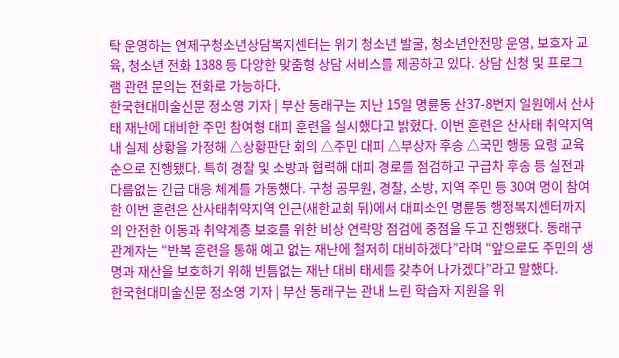탁 운영하는 연제구청소년상담복지센터는 위기 청소년 발굴, 청소년안전망 운영, 보호자 교육, 청소년 전화 1388 등 다양한 맞춤형 상담 서비스를 제공하고 있다. 상담 신청 및 프로그램 관련 문의는 전화로 가능하다.
한국현대미술신문 정소영 기자 | 부산 동래구는 지난 15일 명륜동 산37-8번지 일원에서 산사태 재난에 대비한 주민 참여형 대피 훈련을 실시했다고 밝혔다. 이번 훈련은 산사태 취약지역 내 실제 상황을 가정해 △상황판단 회의 △주민 대피 △부상자 후송 △국민 행동 요령 교육 순으로 진행됐다. 특히 경찰 및 소방과 협력해 대피 경로를 점검하고 구급차 후송 등 실전과 다름없는 긴급 대응 체계를 가동했다. 구청 공무원, 경찰, 소방, 지역 주민 등 30여 명이 참여한 이번 훈련은 산사태취약지역 인근(새한교회 뒤)에서 대피소인 명륜동 행정복지센터까지의 안전한 이동과 취약계층 보호를 위한 비상 연락망 점검에 중점을 두고 진행됐다. 동래구 관계자는 “반복 훈련을 통해 예고 없는 재난에 철저히 대비하겠다”라며 “앞으로도 주민의 생명과 재산을 보호하기 위해 빈틈없는 재난 대비 태세를 갖추어 나가겠다”라고 말했다.
한국현대미술신문 정소영 기자 | 부산 동래구는 관내 느린 학습자 지원을 위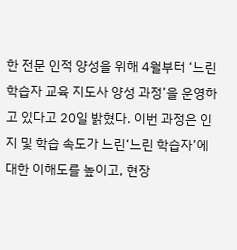한 전문 인적 양성을 위해 4월부터 ‘느린 학습자 교육 지도사 양성 과정’을 운영하고 있다고 20일 밝혔다. 이번 과정은 인지 및 학습 속도가 느린‘느린 학습자’에 대한 이해도를 높이고, 현장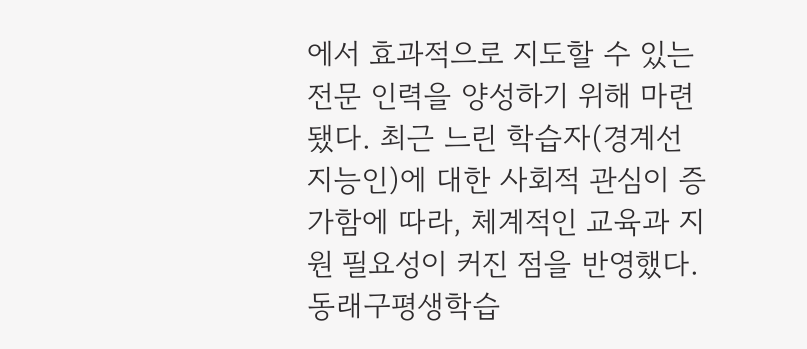에서 효과적으로 지도할 수 있는 전문 인력을 양성하기 위해 마련됐다. 최근 느린 학습자(경계선 지능인)에 대한 사회적 관심이 증가함에 따라, 체계적인 교육과 지원 필요성이 커진 점을 반영했다. 동래구평생학습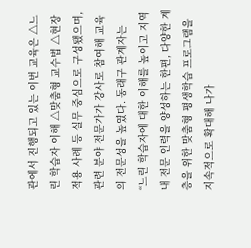관에서 진행되고 있는 이번 교육은 △느린 학습자 이해 △맞춤형 교수법 △현장 적용 사례 등 실무 중심으로 구성됐으며, 관련 분야 전문가가 강사로 참여해 교육의 전문성을 높였다. 동래구 관계자는 “느린 학습자에 대한 이해를 높이고 지역 내 전문 인력을 양성하는 한편, 다양한 계층을 위한 맞춤형 평생학습 프로그램을 지속적으로 확대해 나가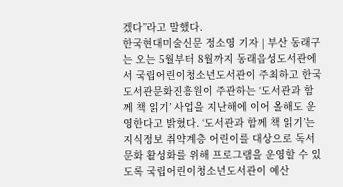겠다”라고 말했다.
한국현대미술신문 정소영 기자 | 부산 동래구는 오는 5월부터 8월까지 동래읍성도서관에서 국립어린이청소년도서관이 주최하고 한국도서관문화진흥원이 주관하는 ‘도서관과 함께 책 읽기’ 사업을 지난해에 이어 올해도 운영한다고 밝혔다. ‘도서관과 함께 책 읽기’는 지식정보 취약계층 어린이를 대상으로 독서문화 활성화를 위해 프로그램을 운영할 수 있도록 국립어린이청소년도서관이 예산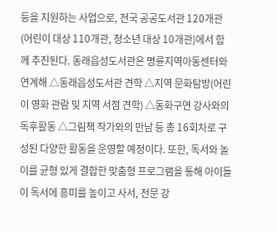등을 지원하는 사업으로, 전국 공공도서관 120개관(어린이 대상 110개관, 청소년 대상 10개관)에서 함께 추진된다. 동래읍성도서관은 명륜지역아동센터와 연계해 △동래읍성도서관 견학 △지역 문화탐방(어린이 영화 관람 및 지역 서점 견학) △동화구연 강사와의 독후활동 △그림책 작가와의 만남 등 총 16회차로 구성된 다양한 활동을 운영할 예정이다. 또한, 독서와 놀이를 균형 있게 결합한 맞춤형 프로그램을 통해 아이들이 독서에 흥미를 높이고 사서, 전문 강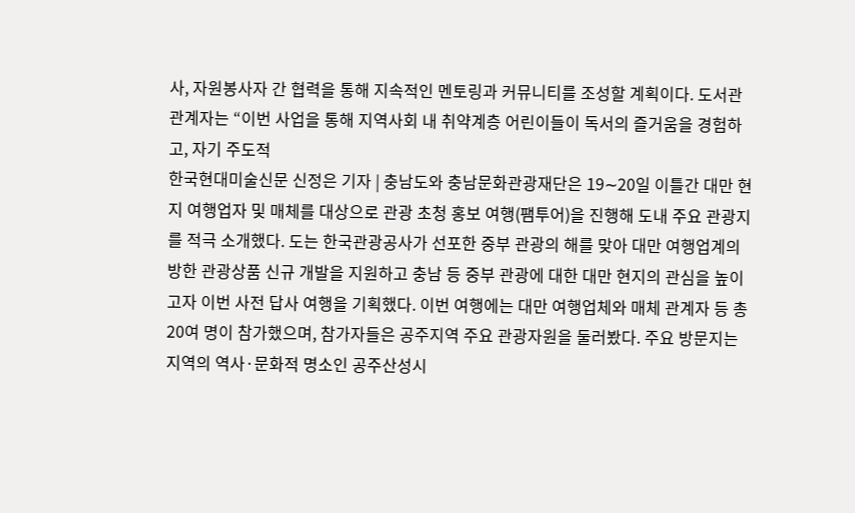사, 자원봉사자 간 협력을 통해 지속적인 멘토링과 커뮤니티를 조성할 계획이다. 도서관 관계자는 “이번 사업을 통해 지역사회 내 취약계층 어린이들이 독서의 즐거움을 경험하고, 자기 주도적
한국현대미술신문 신정은 기자 | 충남도와 충남문화관광재단은 19∼20일 이틀간 대만 현지 여행업자 및 매체를 대상으로 관광 초청 홍보 여행(팸투어)을 진행해 도내 주요 관광지를 적극 소개했다. 도는 한국관광공사가 선포한 중부 관광의 해를 맞아 대만 여행업계의 방한 관광상품 신규 개발을 지원하고 충남 등 중부 관광에 대한 대만 현지의 관심을 높이고자 이번 사전 답사 여행을 기획했다. 이번 여행에는 대만 여행업체와 매체 관계자 등 총 20여 명이 참가했으며, 참가자들은 공주지역 주요 관광자원을 둘러봤다. 주요 방문지는 지역의 역사·문화적 명소인 공주산성시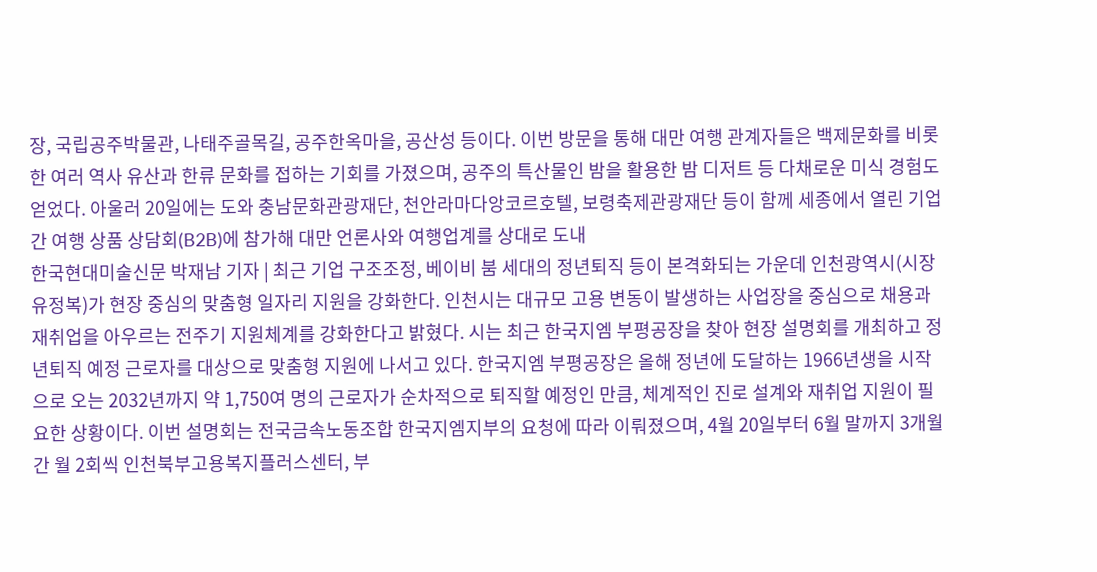장, 국립공주박물관, 나태주골목길, 공주한옥마을, 공산성 등이다. 이번 방문을 통해 대만 여행 관계자들은 백제문화를 비롯한 여러 역사 유산과 한류 문화를 접하는 기회를 가졌으며, 공주의 특산물인 밤을 활용한 밤 디저트 등 다채로운 미식 경험도 얻었다. 아울러 20일에는 도와 충남문화관광재단, 천안라마다앙코르호텔, 보령축제관광재단 등이 함께 세종에서 열린 기업 간 여행 상품 상담회(B2B)에 참가해 대만 언론사와 여행업계를 상대로 도내
한국현대미술신문 박재남 기자 | 최근 기업 구조조정, 베이비 붐 세대의 정년퇴직 등이 본격화되는 가운데 인천광역시(시장 유정복)가 현장 중심의 맞춤형 일자리 지원을 강화한다. 인천시는 대규모 고용 변동이 발생하는 사업장을 중심으로 채용과 재취업을 아우르는 전주기 지원체계를 강화한다고 밝혔다. 시는 최근 한국지엠 부평공장을 찾아 현장 설명회를 개최하고 정년퇴직 예정 근로자를 대상으로 맞춤형 지원에 나서고 있다. 한국지엠 부평공장은 올해 정년에 도달하는 1966년생을 시작으로 오는 2032년까지 약 1,750여 명의 근로자가 순차적으로 퇴직할 예정인 만큼, 체계적인 진로 설계와 재취업 지원이 필요한 상황이다. 이번 설명회는 전국금속노동조합 한국지엠지부의 요청에 따라 이뤄졌으며, 4월 20일부터 6월 말까지 3개월간 월 2회씩 인천북부고용복지플러스센터, 부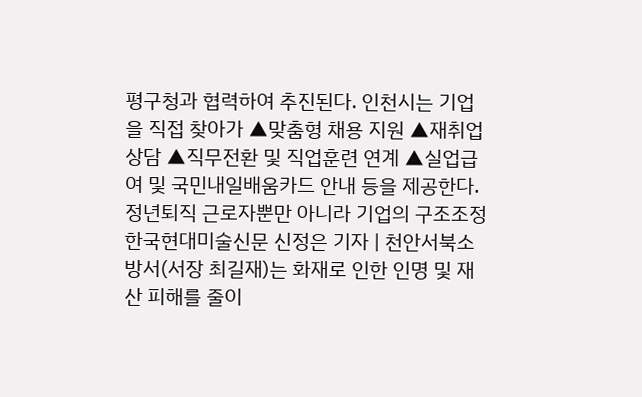평구청과 협력하여 추진된다. 인천시는 기업을 직접 찾아가 ▲맞춤형 채용 지원 ▲재취업 상담 ▲직무전환 및 직업훈련 연계 ▲실업급여 및 국민내일배움카드 안내 등을 제공한다. 정년퇴직 근로자뿐만 아니라 기업의 구조조정
한국현대미술신문 신정은 기자 | 천안서북소방서(서장 최길재)는 화재로 인한 인명 및 재산 피해를 줄이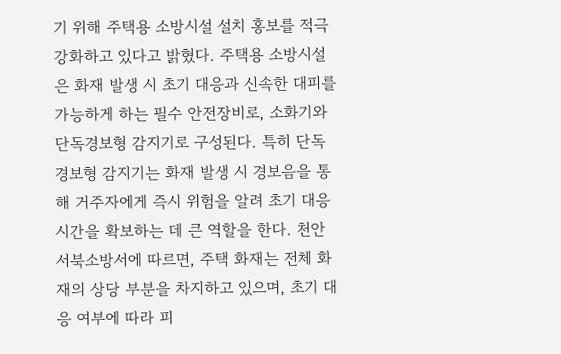기 위해 주택용 소방시설 설치 홍보를 적극 강화하고 있다고 밝혔다. 주택용 소방시설은 화재 발생 시 초기 대응과 신속한 대피를 가능하게 하는 필수 안전장비로, 소화기와 단독경보형 감지기로 구성된다. 특히 단독경보형 감지기는 화재 발생 시 경보음을 통해 거주자에게 즉시 위험을 알려 초기 대응 시간을 확보하는 데 큰 역할을 한다. 천안서북소방서에 따르면, 주택 화재는 전체 화재의 상당 부분을 차지하고 있으며, 초기 대응 여부에 따라 피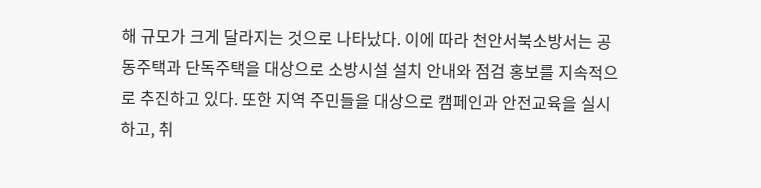해 규모가 크게 달라지는 것으로 나타났다. 이에 따라 천안서북소방서는 공동주택과 단독주택을 대상으로 소방시설 설치 안내와 점검 홍보를 지속적으로 추진하고 있다. 또한 지역 주민들을 대상으로 캠페인과 안전교육을 실시하고, 취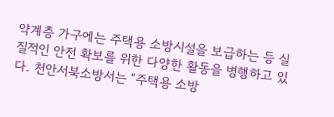약계층 가구에는 주택용 소방시설을 보급하는 등 실질적인 안전 확보를 위한 다양한 활동을 병행하고 있다. 천안서북소방서는 “주택용 소방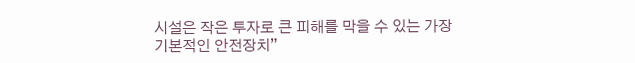시설은 작은 투자로 큰 피해를 막을 수 있는 가장 기본적인 안전장치”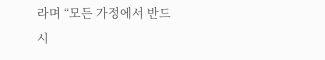라며 “모든 가정에서 반드시